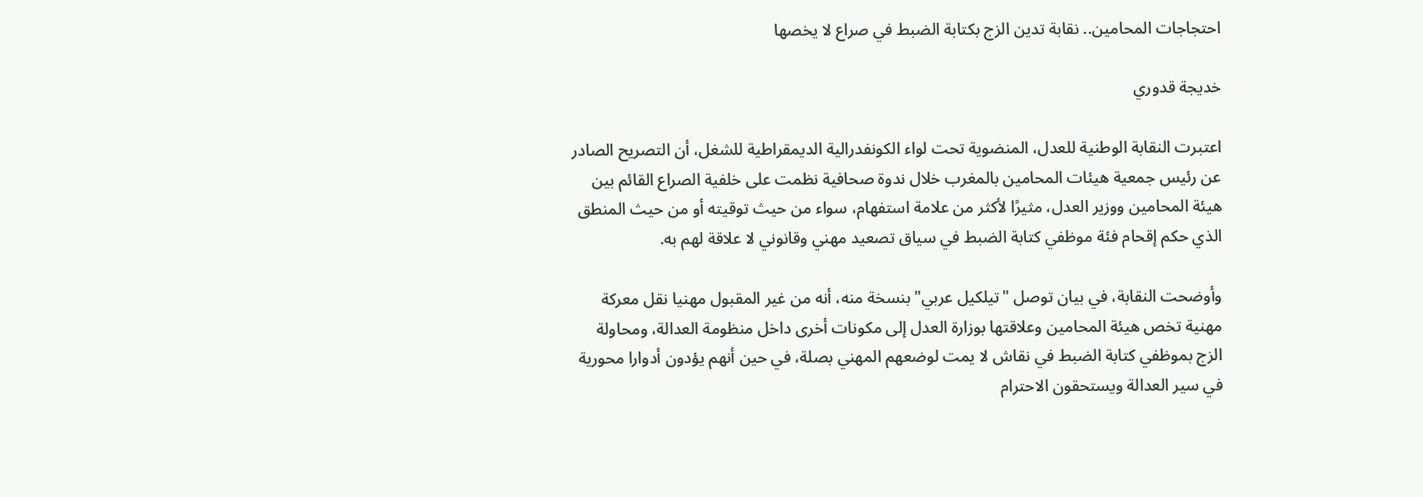احتجاجات المحامين.. نقابة تدين الزج بكتابة الضبط في صراع لا يخصها

خديجة قدوري

اعتبرت النقابة الوطنية للعدل، المنضوية تحت لواء الكونفدرالية الديمقراطية للشغل، أن التصريح الصادر عن رئيس جمعية هيئات المحامين بالمغرب خلال ندوة صحافية نظمت على خلفية الصراع القائم بين هيئة المحامين ووزير العدل، مثيرًا لأكثر من علامة استفهام، سواء من حيث توقيته أو من حيث المنطق الذي حكم إقحام فئة موظفي كتابة الضبط في سياق تصعيد مهني وقانوني لا علاقة لهم به.

وأوضحت النقابة، في بيان توصل "تيلكيل عربي" بنسخة منه، أنه من غير المقبول مهنيا نقل معركة مهنية تخص هيئة المحامين وعلاقتها بوزارة العدل إلى مكونات أخرى داخل منظومة العدالة، ومحاولة الزج بموظفي كتابة الضبط في نقاش لا يمت لوضعهم المهني بصلة، في حين أنهم يؤدون أدوارا محورية في سير العدالة ويستحقون الاحترام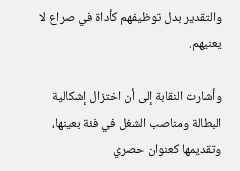والتقدير بدل توظيفهم كأداة في صراع لا يعنيهم.

وأشارت النقابة إلى أن اختزال إشكالية البطالة ومناصب الشغل في فئة بعينها، وتقديمها كعنوان حصري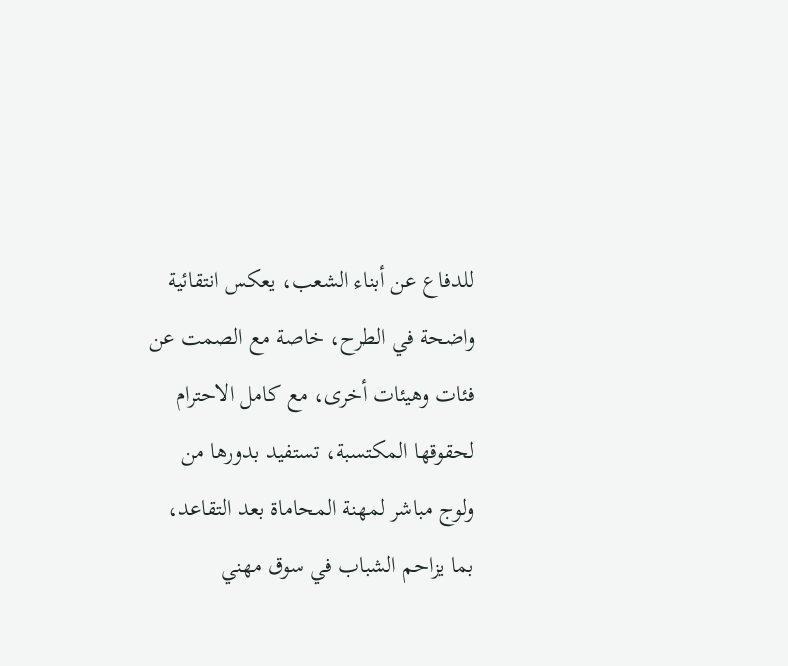للدفاع عن أبناء الشعب، يعكس انتقائية واضحة في الطرح، خاصة مع الصمت عن فئات وهيئات أخرى، مع كامل الاحترام لحقوقها المكتسبة، تستفيد بدورها من ولوج مباشر لمهنة المحاماة بعد التقاعد، بما يزاحم الشباب في سوق مهني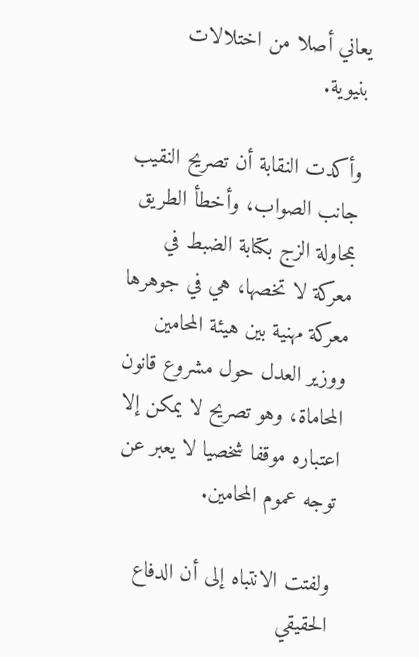يعاني أصلا من اختلالات بنيوية.

وأكدت النقابة أن تصريح النقيب جانب الصواب، وأخطأ الطريق بمحاولة الزج بكتابة الضبط في معركة لا تخصها، هي في جوهرها معركة مهنية بين هيئة المحامين ووزير العدل حول مشروع قانون المحاماة، وهو تصريح لا يمكن إلا اعتباره موقفا شخصيا لا يعبر عن توجه عموم المحامين.

ولفتت الانتباه إلى أن الدفاع الحقيقي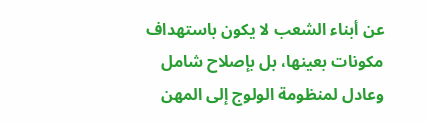عن أبناء الشعب لا يكون باستهداف مكونات بعينها، بل بإصلاح شامل وعادل لمنظومة الولوج إلى المهن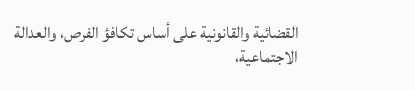القضائية والقانونية على أساس تكافؤ الفرص، والعدالة الاجتماعية،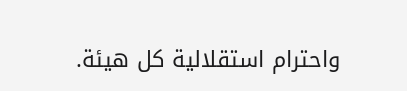واحترام استقلالية كل هيئة.